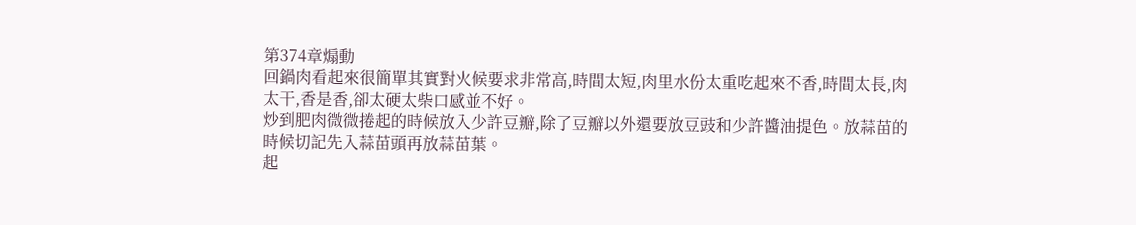第374章煽動
回鍋肉看起來很簡單其實對火候要求非常高,時間太短,肉里水份太重吃起來不香,時間太長,肉太干,香是香,卻太硬太柴口感並不好。
炒到肥肉微微捲起的時候放入少許豆瓣,除了豆瓣以外還要放豆豉和少許醬油提色。放蒜苗的時候切記先入蒜苗頭再放蒜苗葉。
起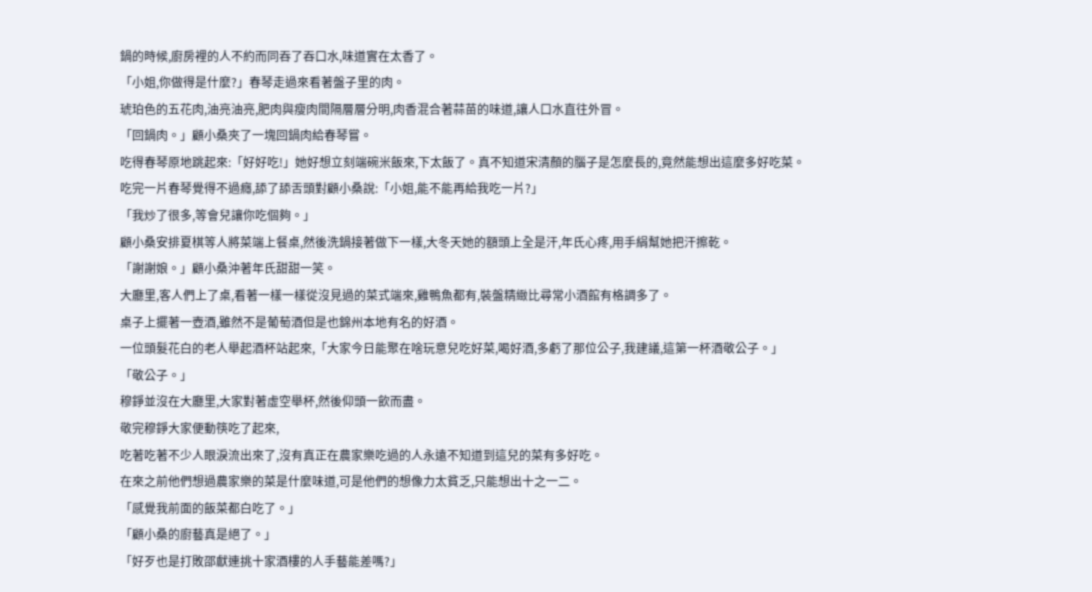鍋的時候,廚房裡的人不約而同吞了吞口水,味道實在太香了。
「小姐,你做得是什麼?」春琴走過來看著盤子里的肉。
琥珀色的五花肉,油亮油亮,肥肉與瘦肉間隔層層分明,肉香混合著蒜苗的味道,讓人口水直往外冒。
「回鍋肉。」顧小桑夾了一塊回鍋肉給春琴嘗。
吃得春琴原地跳起來:「好好吃!」她好想立刻端碗米飯來,下太飯了。真不知道宋清顏的腦子是怎麼長的,竟然能想出這麼多好吃菜。
吃完一片春琴覺得不過癮,舔了舔舌頭對顧小桑說:「小姐,能不能再給我吃一片?」
「我炒了很多,等會兒讓你吃個夠。」
顧小桑安排夏棋等人將菜端上餐桌,然後洗鍋接著做下一樣,大冬天她的額頭上全是汗,年氏心疼,用手絹幫她把汗擦乾。
「謝謝娘。」顧小桑沖著年氏甜甜一笑。
大廳里,客人們上了桌,看著一樣一樣從沒見過的菜式端來,雞鴨魚都有,裝盤精緻比尋常小酒館有格調多了。
桌子上擺著一壺酒,雖然不是葡萄酒但是也錦州本地有名的好酒。
一位頭髮花白的老人舉起酒杯站起來,「大家今日能聚在啥玩意兒吃好菜,喝好酒,多虧了那位公子,我建議,這第一杯酒敬公子。」
「敬公子。」
穆錚並沒在大廳里,大家對著虛空舉杯,然後仰頭一飲而盡。
敬完穆錚大家便動筷吃了起來,
吃著吃著不少人眼淚流出來了,沒有真正在農家樂吃過的人永遠不知道到這兒的菜有多好吃。
在來之前他們想過農家樂的菜是什麼味道,可是他們的想像力太貧乏,只能想出十之一二。
「感覺我前面的飯菜都白吃了。」
「顧小桑的廚藝真是絕了。」
「好歹也是打敗邵獻連挑十家酒樓的人手藝能差嗎?」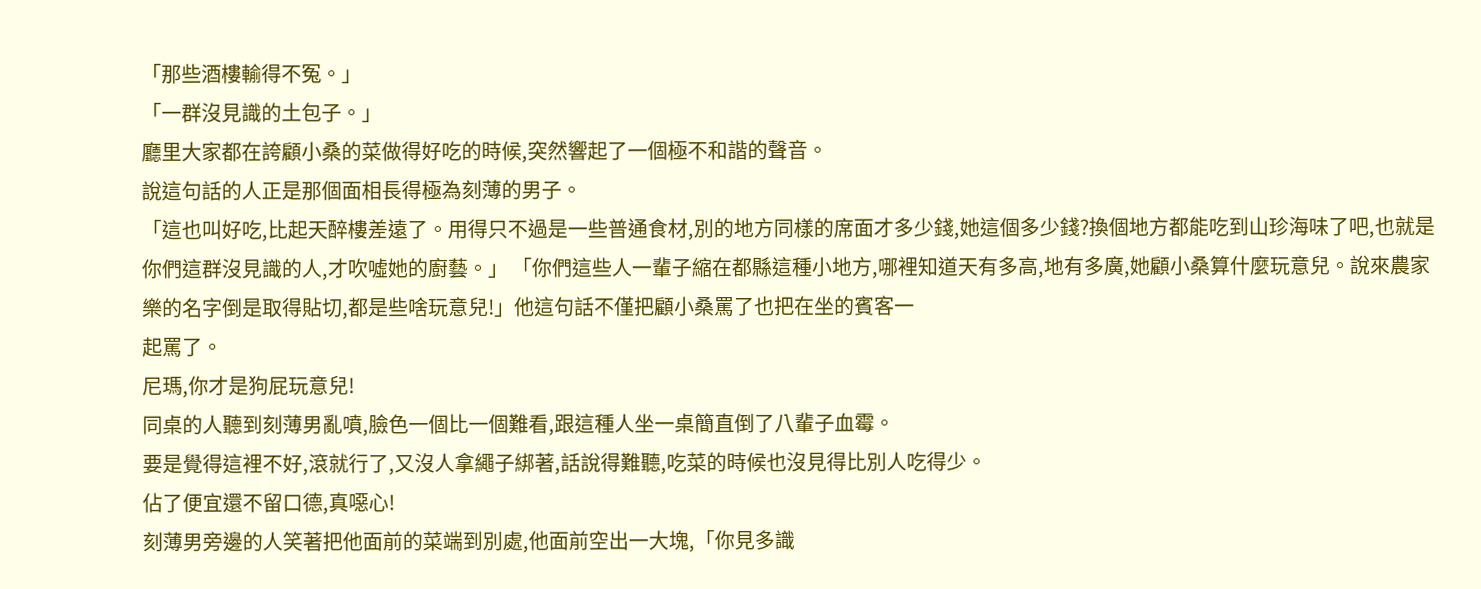「那些酒樓輸得不冤。」
「一群沒見識的土包子。」
廳里大家都在誇顧小桑的菜做得好吃的時候,突然響起了一個極不和諧的聲音。
說這句話的人正是那個面相長得極為刻薄的男子。
「這也叫好吃,比起天醉樓差遠了。用得只不過是一些普通食材,別的地方同樣的席面才多少錢,她這個多少錢?換個地方都能吃到山珍海味了吧,也就是你們這群沒見識的人,才吹噓她的廚藝。」 「你們這些人一輩子縮在都縣這種小地方,哪裡知道天有多高,地有多廣,她顧小桑算什麼玩意兒。說來農家樂的名字倒是取得貼切,都是些啥玩意兒!」他這句話不僅把顧小桑罵了也把在坐的賓客一
起罵了。
尼瑪,你才是狗屁玩意兒!
同桌的人聽到刻薄男亂噴,臉色一個比一個難看,跟這種人坐一桌簡直倒了八輩子血霉。
要是覺得這裡不好,滾就行了,又沒人拿繩子綁著,話說得難聽,吃菜的時候也沒見得比別人吃得少。
佔了便宜還不留口德,真噁心!
刻薄男旁邊的人笑著把他面前的菜端到別處,他面前空出一大塊,「你見多識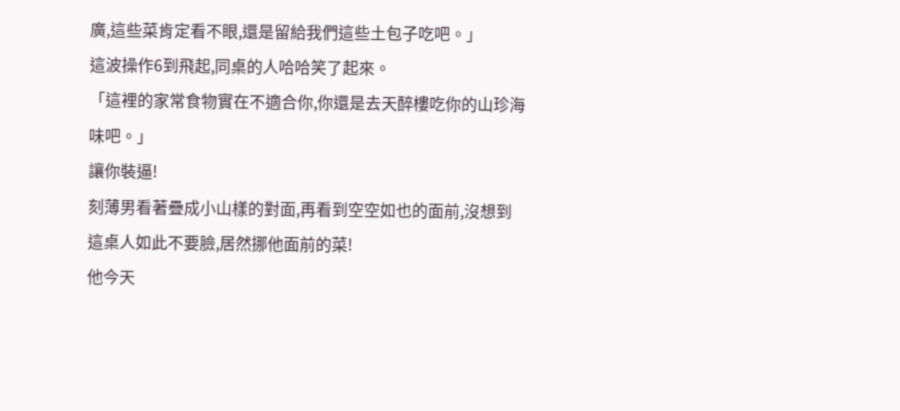廣,這些菜肯定看不眼,還是留給我們這些土包子吃吧。」
這波操作6到飛起,同桌的人哈哈笑了起來。
「這裡的家常食物實在不適合你,你還是去天醉樓吃你的山珍海味吧。」
讓你裝逼!
刻薄男看著疊成小山樣的對面,再看到空空如也的面前,沒想到這桌人如此不要臉,居然挪他面前的菜!
他今天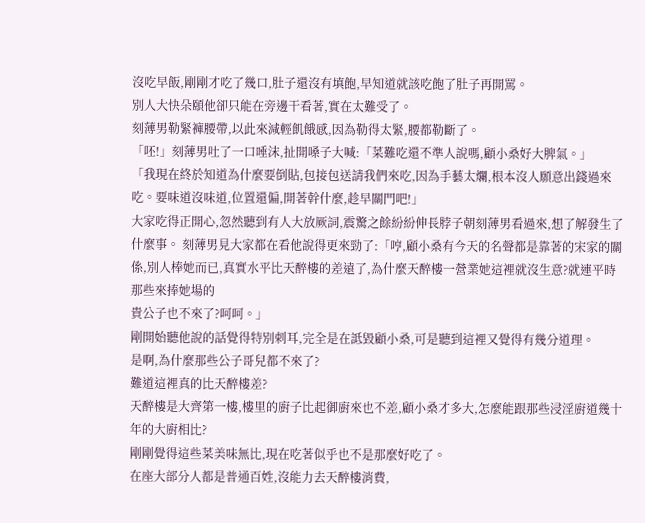沒吃早飯,剛剛才吃了幾口,肚子還沒有填飽,早知道就該吃飽了肚子再開罵。
別人大快朵頤他卻只能在旁邊干看著,實在太難受了。
刻薄男勒緊褲腰帶,以此來減輕飢餓感,因為勒得太緊,腰都勒斷了。
「呸!」刻薄男吐了一口唾沫,扯開嗓子大喊:「菜難吃還不準人說嗎,顧小桑好大脾氣。」
「我現在終於知道為什麼要倒貼,包接包送請我們來吃,因為手藝太爛,根本沒人願意出錢過來吃。要味道沒味道,位置還偏,開著幹什麼,趁早關門吧!」
大家吃得正開心,忽然聽到有人大放厥詞,震驚之餘紛紛伸長脖子朝刻薄男看過來,想了解發生了什麼事。 刻薄男見大家都在看他說得更來勁了:「哼,顧小桑有今天的名聲都是靠著的宋家的關係,別人棒她而已,真實水平比天醉樓的差遠了,為什麼天醉樓一營業她這裡就沒生意?就連平時那些來捧她場的
貴公子也不來了?呵呵。」
剛開始聽他說的話覺得特別刺耳,完全是在詆毀顧小桑,可是聽到這裡又覺得有幾分道理。
是啊,為什麼那些公子哥兒都不來了?
難道這裡真的比天醉樓差?
天醉樓是大齊第一樓,樓里的廚子比起御廚來也不差,顧小桑才多大,怎麼能跟那些浸淫廚道幾十年的大廚相比?
剛剛覺得這些菜美味無比,現在吃著似乎也不是那麼好吃了。
在座大部分人都是普通百姓,沒能力去天醉樓消費,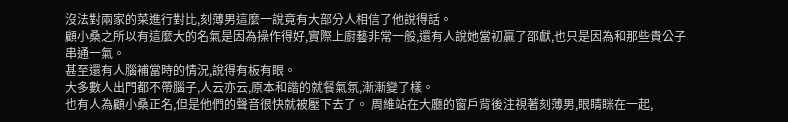沒法對兩家的菜進行對比,刻薄男這麼一說竟有大部分人相信了他說得話。
顧小桑之所以有這麼大的名氣是因為操作得好,實際上廚藝非常一般,還有人說她當初贏了邵獻,也只是因為和那些貴公子串通一氣。
甚至還有人腦補當時的情況,說得有板有眼。
大多數人出門都不帶腦子,人云亦云,原本和諧的就餐氣氛,漸漸變了樣。
也有人為顧小桑正名,但是他們的聲音很快就被壓下去了。 周維站在大廳的窗戶背後注視著刻薄男,眼睛眯在一起,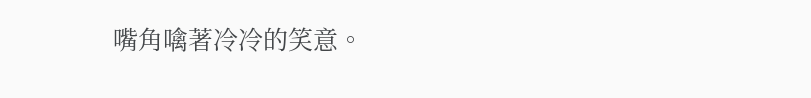嘴角噙著冷冷的笑意。